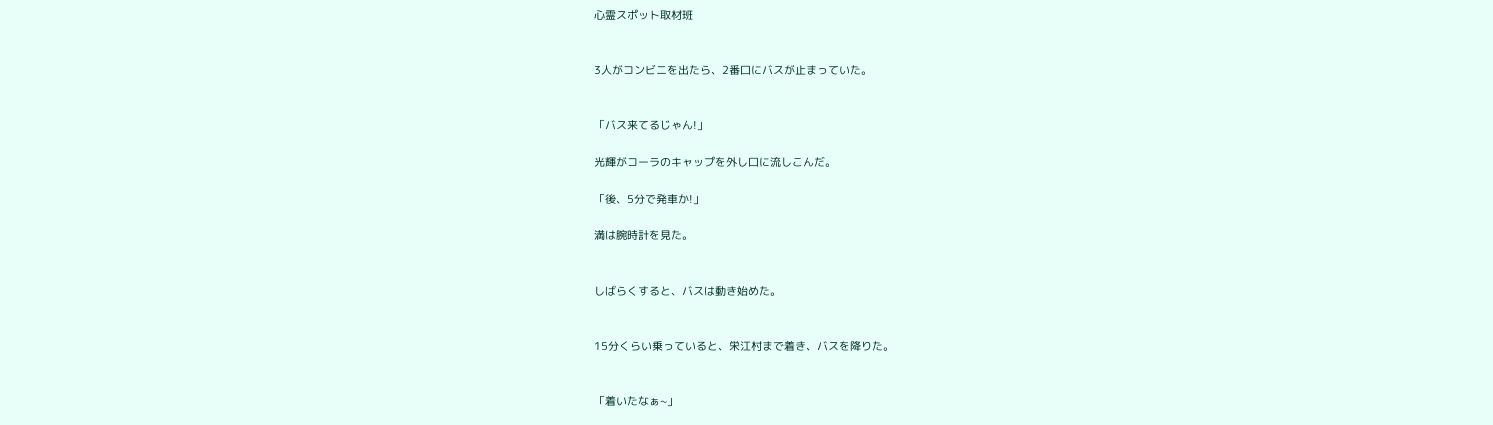心霊スポット取材班


3人がコンビニを出たら、2番口にバスが止まっていた。


「バス来てるじゃん!」

光輝がコーラのキャップを外し口に流しこんだ。

「後、5分で発車か!」

満は腕時計を見た。


しばらくすると、バスは動き始めた。


15分くらい乗っていると、栄江村まで着き、バスを降りた。


「着いたなぁ~」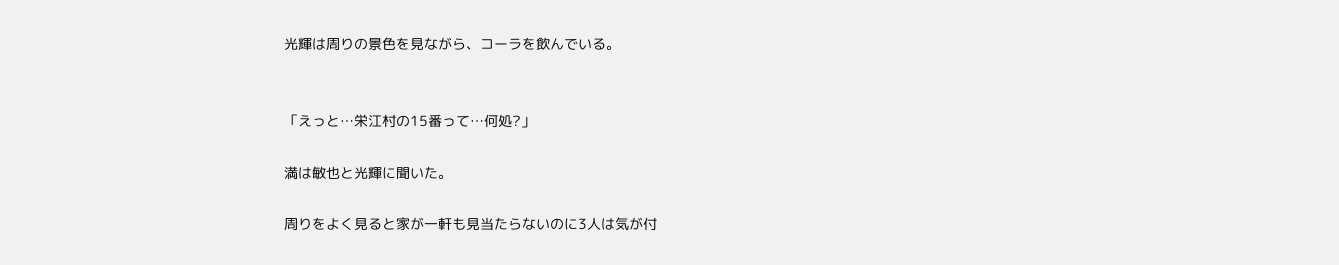光輝は周りの景色を見ながら、コーラを飲んでいる。


「えっと…栄江村の15番って…何処?」

満は敏也と光輝に聞いた。

周りをよく見ると家が一軒も見当たらないのに3人は気が付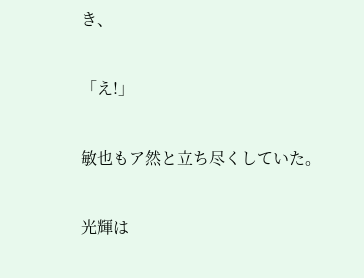き、


「え!」


敏也もア然と立ち尽くしていた。


光輝は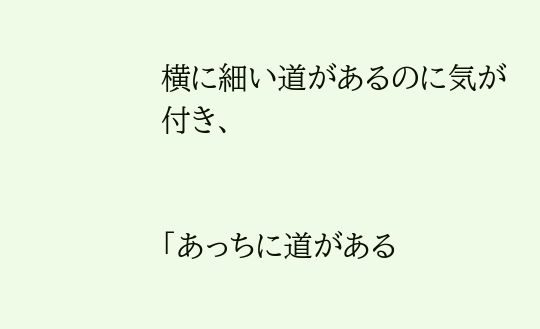横に細い道があるのに気が付き、


「あっちに道がある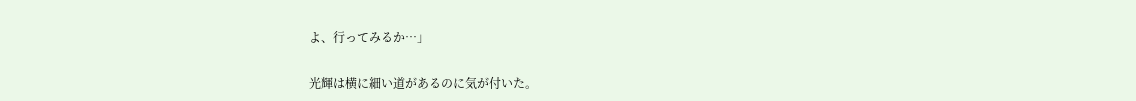よ、行ってみるか…」

光輝は横に細い道があるのに気が付いた。